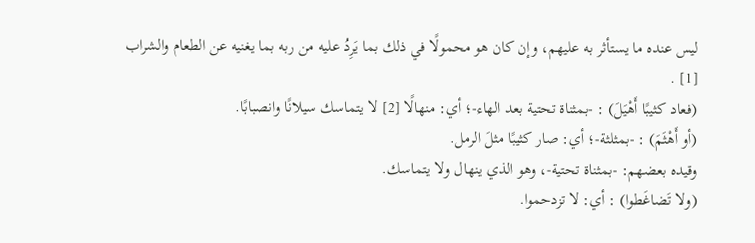ليس عنده ما يستأثر به عليهم، وإن كان هو محمولًا في ذلك بما يَرِدُ عليه من ربه بما يغنيه عن الطعام والشراب [1] .
(فعاد كثيبًا أَهْيَلَ) : -بمثناة تحتية بعد الهاء-؛ أي: منهالًا [2] لا يتماسك سيلانًا وانصبابًا.
(أو أَهْثَمَ) : -بمثلثة-؛ أي: صار كثيبًا مثلَ الرمل.
وقيده بعضهم: -بمثناة تحتية-، وهو الذي ينهال ولا يتماسك.
(ولا تَضاغَطوا) : أي: لا تزدحموا.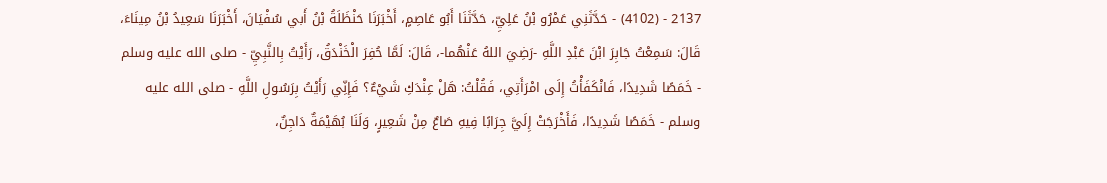2137 - (4102) - حَدَّثَنِي عَمْرُو بْنُ عَلِيِّ، حَدَّثَنَا أَبُو عَاصِمٍ، أَخْبَرَنَا حَنْظَلَةُ بْنُ أَبي سُفْيَانَ، أَخْبَرَنَا سَعِيدُ بْنُ مِينَاءَ، قَالَ: سَمِعْتُ جَابِرَ ابْنَ عَبْدِ اللَّهِ -رَضِيَ اللهُ عَنْهُما-، قَالَ: لَمَّا حُفِرَ الْخَنْدَقُ، رَأَيْتُ بِالنَّبِيِّ - صلى الله عليه وسلم - خَمَصًا شَدِيدًا، فَانْكَفَأْتُ إِلَى امْرَأَتِي، فَقُلْتُ: هَلْ عِنْدَكِ شَيْءٌ؟ فَإِنِّي رَأَيْتُ بِرَسُولِ اللَّهِ - صلى الله عليه وسلم - خَمَصًا شَدِيدًا، فَأَخْرَجَتْ إِلَيَّ جِرَابًا فِيهِ صَاعٌ مِنْ شَعِيرٍ، وَلَنَا بُهَيْمَةٌ دَاجِنٌ،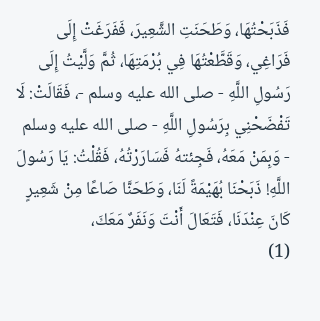فَذَبَحْتُهَا، وَطَحَنَتِ الشَّعِيرَ، فَفَرَغَتْ إِلَى فَرَاغِي، وَقَطَّعْتُهَا فِي بُرْمَتِهَا، ثُمَّ وَلَّيْتُ إِلَى رَسُولِ اللَّهِ - صلى الله عليه وسلم -، فَقَالَتْ: لَا تَفْضَحْنِي بِرَسُولِ اللَّهِ - صلى الله عليه وسلم - وَبِمَنْ مَعَهُ، فَجِئتهُ فَسَارَرْتُهُ، فَقُلْتُ: يَا رَسُولَ اللَّهِ! ذَبَحْنَا بُهَيْمَةً لَنَا، وَطَحَنَّا صَاعًا مِنْ شَعِيرٍ كَانَ عِنْدَنَا، فَتَعَالَ أَنْتَ وَنَفَرٌ مَعَكَ،
(1)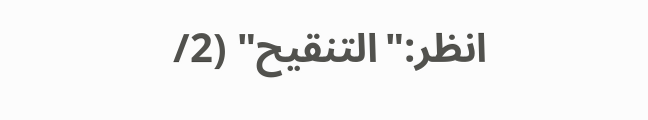انظر:"التنقيح" (2/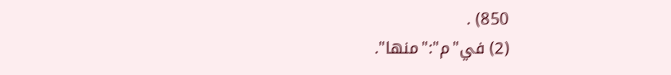850) .
(2) في"م":"منها".